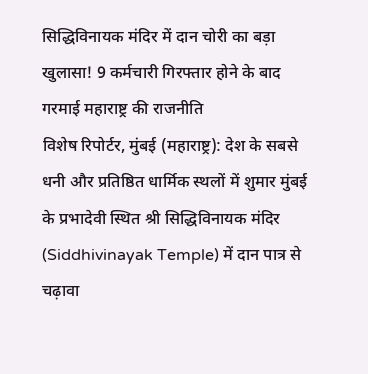सिद्धिविनायक मंदिर में दान चोरी का बड़ा खुलासा! 9 कर्मचारी गिरफ्तार होने के बाद गरमाई महाराष्ट्र की राजनीति
विशेष रिपोर्टर, मुंबई (महाराष्ट्र): देश के सबसे धनी और प्रतिष्ठित धार्मिक स्थलों में शुमार मुंबई के प्रभादेवी स्थित श्री सिद्धिविनायक मंदिर (Siddhivinayak Temple) में दान पात्र से चढ़ावा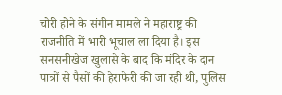चोरी होने के संगीन मामले ने महाराष्ट्र की राजनीति में भारी भूचाल ला दिया है। इस सनसनीखेज खुलासे के बाद कि मंदिर के दान पात्रों से पैसों की हेराफेरी की जा रही थी, पुलिस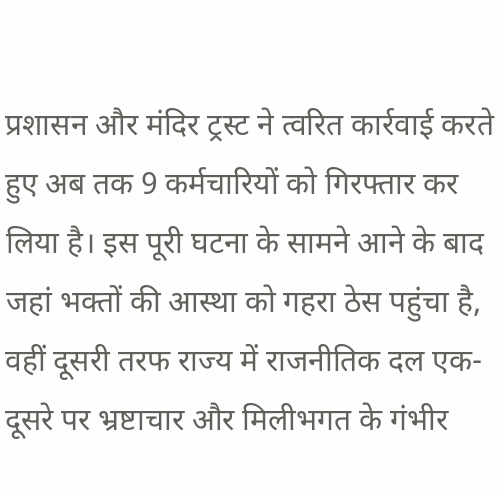प्रशासन और मंदिर ट्रस्ट ने त्वरित कार्रवाई करते हुए अब तक 9 कर्मचारियों को गिरफ्तार कर लिया है। इस पूरी घटना के सामने आने के बाद जहां भक्तों की आस्था को गहरा ठेस पहुंचा है, वहीं दूसरी तरफ राज्य में राजनीतिक दल एक-दूसरे पर भ्रष्टाचार और मिलीभगत के गंभीर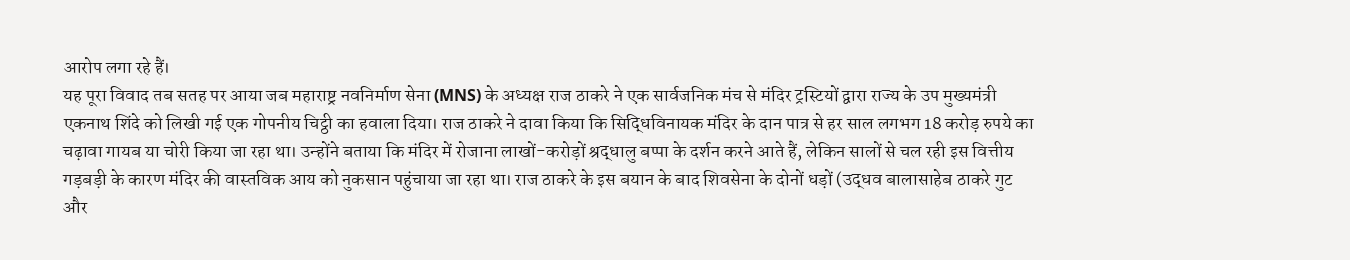आरोप लगा रहे हैं।
यह पूरा विवाद तब सतह पर आया जब महाराष्ट्र नवनिर्माण सेना (MNS) के अध्यक्ष राज ठाकरे ने एक सार्वजनिक मंच से मंदिर ट्रस्टियों द्वारा राज्य के उप मुख्यमंत्री एकनाथ शिंदे को लिखी गई एक गोपनीय चिट्ठी का हवाला दिया। राज ठाकरे ने दावा किया कि सिद्धिविनायक मंदिर के दान पात्र से हर साल लगभग 18 करोड़ रुपये का चढ़ावा गायब या चोरी किया जा रहा था। उन्होंने बताया कि मंदिर में रोजाना लाखों-करोड़ों श्रद्धालु बप्पा के दर्शन करने आते हैं, लेकिन सालों से चल रही इस वित्तीय गड़बड़ी के कारण मंदिर की वास्तविक आय को नुकसान पहुंचाया जा रहा था। राज ठाकरे के इस बयान के बाद शिवसेना के दोनों धड़ों (उद्धव बालासाहेब ठाकरे गुट और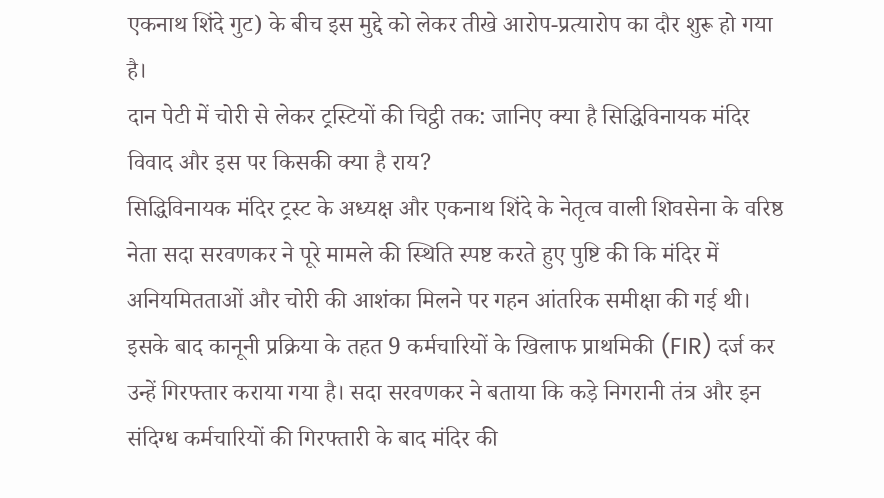एकनाथ शिंदे गुट) के बीच इस मुद्दे को लेकर तीखे आरोप-प्रत्यारोप का दौर शुरू हो गया है।
दान पेटी में चोरी से लेकर ट्रस्टियों की चिट्ठी तक: जानिए क्या है सिद्धिविनायक मंदिर विवाद और इस पर किसकी क्या है राय?
सिद्धिविनायक मंदिर ट्रस्ट के अध्यक्ष और एकनाथ शिंदे के नेतृत्व वाली शिवसेना के वरिष्ठ नेता सदा सरवणकर ने पूरे मामले की स्थिति स्पष्ट करते हुए पुष्टि की कि मंदिर में अनियमितताओं और चोरी की आशंका मिलने पर गहन आंतरिक समीक्षा की गई थी। इसके बाद कानूनी प्रक्रिया के तहत 9 कर्मचारियों के खिलाफ प्राथमिकी (FIR) दर्ज कर उन्हें गिरफ्तार कराया गया है। सदा सरवणकर ने बताया कि कड़े निगरानी तंत्र और इन संदिग्ध कर्मचारियों की गिरफ्तारी के बाद मंदिर की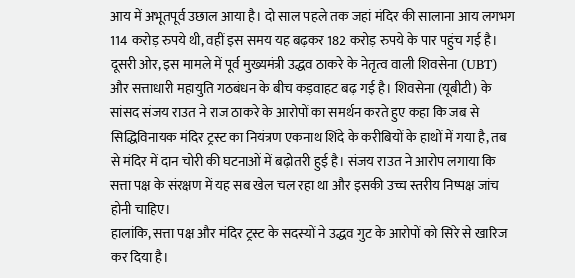आय में अभूतपूर्व उछाल आया है। दो साल पहले तक जहां मंदिर की सालाना आय लगभग 114 करोड़ रुपये थी, वहीं इस समय यह बढ़कर 182 करोड़ रुपये के पार पहुंच गई है।
दूसरी ओर, इस मामले में पूर्व मुख्यमंत्री उद्धव ठाकरे के नेतृत्व वाली शिवसेना (UBT) और सत्ताधारी महायुति गठबंधन के बीच कड़वाहट बढ़ गई है। शिवसेना (यूबीटी) के सांसद संजय राउत ने राज ठाकरे के आरोपों का समर्थन करते हुए कहा कि जब से सिद्धिविनायक मंदिर ट्रस्ट का नियंत्रण एकनाथ शिंदे के करीबियों के हाथों में गया है, तब से मंदिर में दान चोरी की घटनाओं में बढ़ोतरी हुई है। संजय राउत ने आरोप लगाया कि सत्ता पक्ष के संरक्षण में यह सब खेल चल रहा था और इसकी उच्च स्तरीय निष्पक्ष जांच होनी चाहिए।
हालांकि, सत्ता पक्ष और मंदिर ट्रस्ट के सदस्यों ने उद्धव गुट के आरोपों को सिरे से खारिज कर दिया है।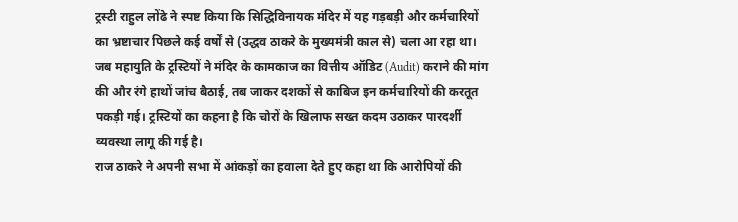ट्रस्टी राहुल लोंढे ने स्पष्ट किया कि सिद्धिविनायक मंदिर में यह गड़बड़ी और कर्मचारियों का भ्रष्टाचार पिछले कई वर्षों से (उद्धव ठाकरे के मुख्यमंत्री काल से) चला आ रहा था। जब महायुति के ट्रस्टियों ने मंदिर के कामकाज का वित्तीय ऑडिट (Audit) कराने की मांग की और रंगे हाथों जांच बैठाई, तब जाकर दशकों से काबिज इन कर्मचारियों की करतूत पकड़ी गई। ट्रस्टियों का कहना है कि चोरों के खिलाफ सख्त कदम उठाकर पारदर्शी व्यवस्था लागू की गई है।
राज ठाकरे ने अपनी सभा में आंकड़ों का हवाला देते हुए कहा था कि आरोपियों की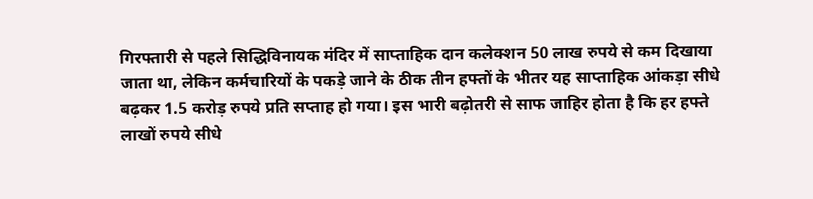गिरफ्तारी से पहले सिद्धिविनायक मंदिर में साप्ताहिक दान कलेक्शन 50 लाख रुपये से कम दिखाया जाता था, लेकिन कर्मचारियों के पकड़े जाने के ठीक तीन हफ्तों के भीतर यह साप्ताहिक आंकड़ा सीधे बढ़कर 1.5 करोड़ रुपये प्रति सप्ताह हो गया। इस भारी बढ़ोतरी से साफ जाहिर होता है कि हर हफ्ते लाखों रुपये सीधे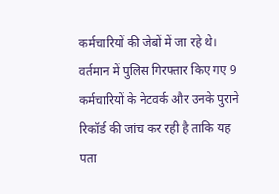कर्मचारियों की जेबों में जा रहे थे।
वर्तमान में पुलिस गिरफ्तार किए गए 9 कर्मचारियों के नेटवर्क और उनके पुराने रिकॉर्ड की जांच कर रही है ताकि यह पता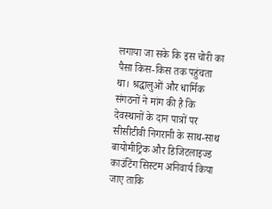लगाया जा सके कि इस चोरी का पैसा किस-किस तक पहुंचता था। श्रद्धालुओं और धार्मिक संगठनों ने मांग की है कि देवस्थानों के दान पात्रों पर सीसीटीवी निगरानी के साथ-साथ बायोमीट्रिक और डिजिटलाइज्ड काउंटिंग सिस्टम अनिवार्य किया जाए ताकि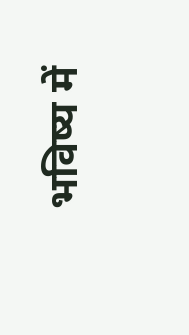भविष्य में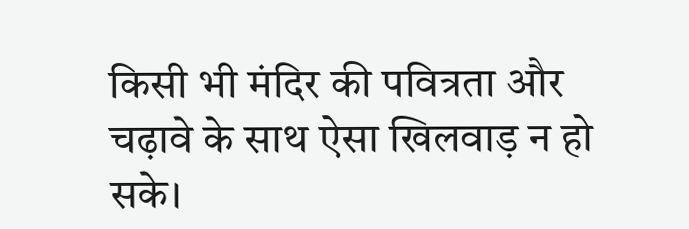किसी भी मंदिर की पवित्रता और चढ़ावे के साथ ऐसा खिलवाड़ न हो सके।